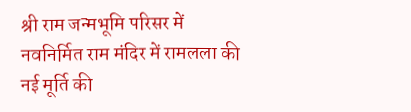श्री राम जन्मभूमि परिसर में नवनिर्मित राम मंदिर में रामलला की नई मूर्ति की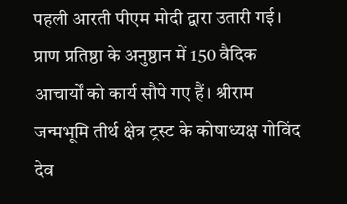पहली आरती पीएम मोदी द्वारा उतारी गई। प्राण प्रतिष्ठा के अनुष्ठान में 150 वैदिक आचार्यों को कार्य सौपे गए हैं। श्रीराम जन्मभूमि तीर्थ क्षेत्र ट्रस्ट के कोषाध्यक्ष गोविंद देव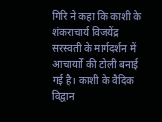गिरि ने कहा कि काशी के शंकराचार्य विजयेंद्र सरस्वती के मार्गदर्शन में आचार्याों की टोली बनाई गई है। काशी के वैदिक विद्वान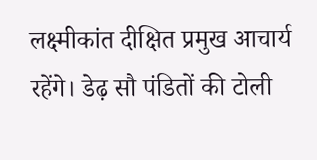लक्ष्मीकांत दीक्षित प्रमुख आचार्य रहेंगे। डेढ़ सौ पंडितों की टोली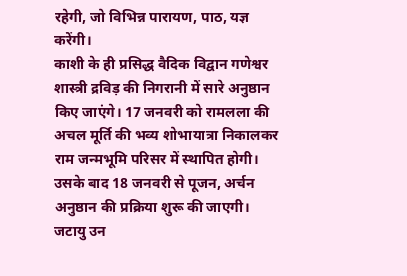रहेगी, जो विभिन्न पारायण, पाठ, यज्ञ करेंगी।
काशी के ही प्रसिद्ध वैदिक विद्वान गणेश्वर शास्त्री द्रविड़ की निगरानी में सारे अनुष्ठान किए जाएंगे। 17 जनवरी को रामलला की अचल मूर्ति की भव्य शोभायात्रा निकालकर राम जन्मभूमि परिसर में स्थापित होगी। उसके बाद 18 जनवरी से पूजन, अर्चन अनुष्ठान की प्रक्रिया शुरू की जाएगी। जटायु उन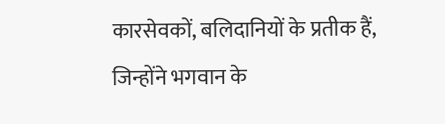कारसेवकों, बलिदानियों के प्रतीक हैं, जिन्होंने भगवान के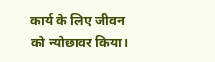कार्य के लिए जीवन को न्योछावर किया।